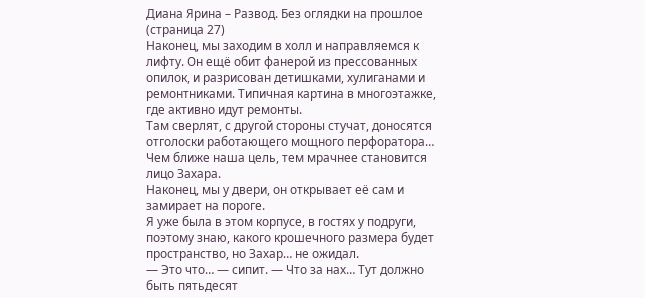Диана Ярина – Развод. Без оглядки на прошлое (страница 27)
Наконец, мы заходим в холл и направляемся к лифту. Он ещё обит фанерой из прессованных опилок, и разрисован детишками, хулиганами и ремонтниками. Типичная картина в многоэтажке, где активно идут ремонты.
Там сверлят, с другой стороны стучат, доносятся отголоски работающего мощного перфоратора…
Чем ближе наша цель, тем мрачнее становится лицо Захара.
Наконец, мы у двери, он открывает её сам и замирает на пороге.
Я уже была в этом корпусе, в гостях у подруги, поэтому знаю, какого крошечного размера будет пространство, но Захар… не ожидал.
— Это что… — сипит. — Что за нах… Тут должно быть пятьдесят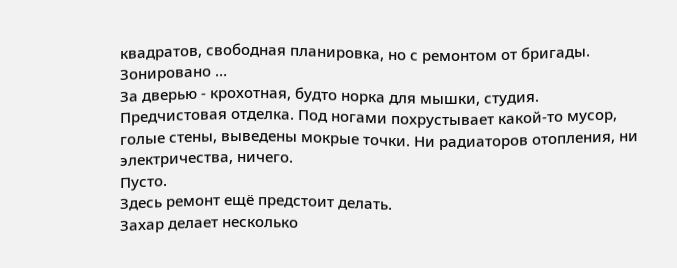квадратов, свободная планировка, но с ремонтом от бригады. Зонировано …
За дверью - крохотная, будто норка для мышки, студия.
Предчистовая отделка. Под ногами похрустывает какой-то мусор, голые стены, выведены мокрые точки. Ни радиаторов отопления, ни электричества, ничего.
Пусто.
Здесь ремонт ещё предстоит делать.
Захар делает несколько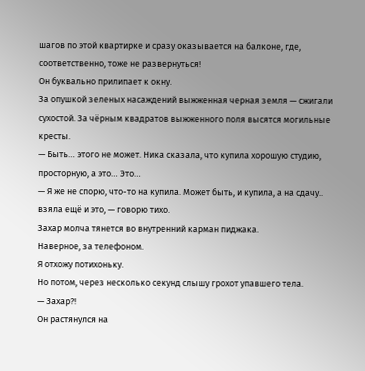шагов по этой квартирке и сразу оказывается на балконе, где, соответственно, тоже не развернуться!
Он буквально прилипает к окну.
За опушкой зеленых насаждений выжженная черная земля — сжигали сухостой. За чёрным квадратов выжженного поля высятся могильные кресты.
— Быть… этого не может. Ника сказала, что купила хорошую студию, просторную, а это… Это…
— Я же не спорю, что-то на купила. Может быть, и купила, а на сдачу.. взяла ещё и это, — говорю тихо.
Захар молча тянется во внутренний карман пиджака.
Наверное, за телефоном.
Я отхожу потихоньку.
Но потом, через несколько секунд слышу грохот упавшего тела.
— Захар?!
Он растянулся на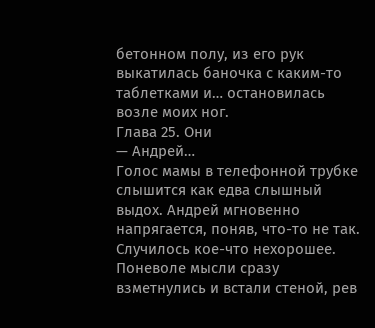бетонном полу, из его рук выкатилась баночка с каким-то таблетками и… остановилась возле моих ног.
Глава 25. Они
— Андрей…
Голос мамы в телефонной трубке слышится как едва слышный выдох. Андрей мгновенно напрягается, поняв, что-то не так.
Случилось кое-что нехорошее.
Поневоле мысли сразу взметнулись и встали стеной, рев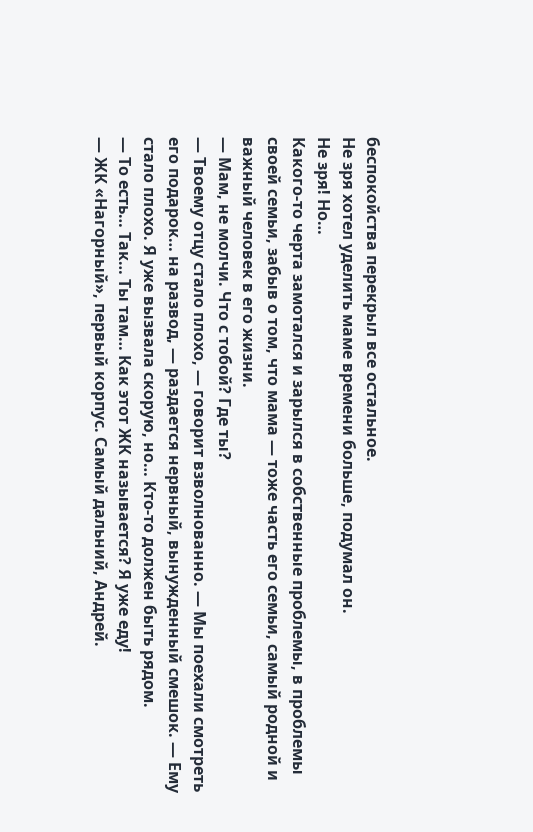беспокойства перекрыл все остальное.
Не зря хотел уделить маме времени больше, подумал он.
Не зря! Но…
Какого-то черта замотался и зарылся в собственные проблемы, в проблемы своей семьи, забыв о том, что мама — тоже часть его семьи, самый родной и важный человек в его жизни.
— Мам, не молчи. Что с тобой? Где ты?
— Твоему отцу стало плохо, — говорит взволнованно. — Мы поехали смотреть его подарок… на развод, — раздается нервный, вынужденный смешок. — Ему стало плохо. Я уже вызвала скорую, но… Кто-то должен быть рядом.
— То есть… Так… Ты там… Как этот ЖК называется? Я уже еду!
— ЖК «Нагорный», первый корпус. Самый дальний, Андрей.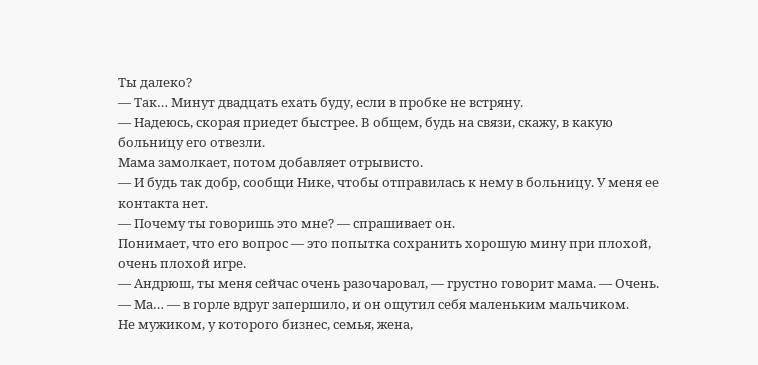Ты далеко?
— Так… Минут двадцать ехать буду, если в пробке не встряну.
— Надеюсь, скорая приедет быстрее. В общем, будь на связи, скажу, в какую больницу его отвезли.
Мама замолкает, потом добавляет отрывисто.
— И будь так добр, сообщи Нике, чтобы отправилась к нему в больницу. У меня ее контакта нет.
— Почему ты говоришь это мне? — спрашивает он.
Понимает, что его вопрос — это попытка сохранить хорошую мину при плохой, очень плохой игре.
— Андрюш, ты меня сейчас очень разочаровал, — грустно говорит мама. — Очень.
— Ма… — в горле вдруг запершило, и он ощутил себя маленьким мальчиком.
Не мужиком, у которого бизнес, семья, жена,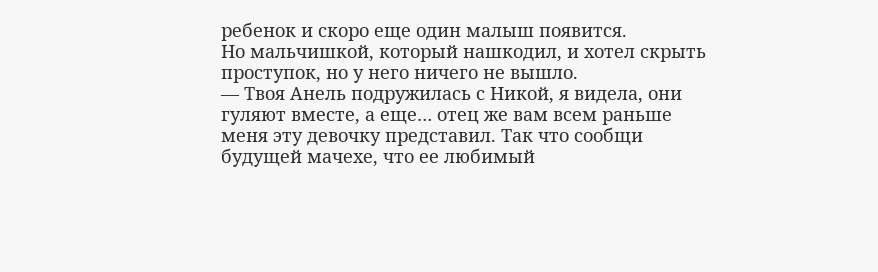ребенок и скоро еще один малыш появится.
Но мальчишкой, который нашкодил, и хотел скрыть проступок, но у него ничего не вышло.
— Твоя Анель подружилась с Никой, я видела, они гуляют вместе, а еще… отец же вам всем раньше меня эту девочку представил. Так что сообщи будущей мачехе, что ее любимый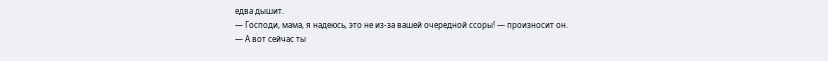едва дышит.
— Господи, мама, я надеюсь, это не из-за вашей очередной ссоры! — произносит он.
— А вот сейчас ты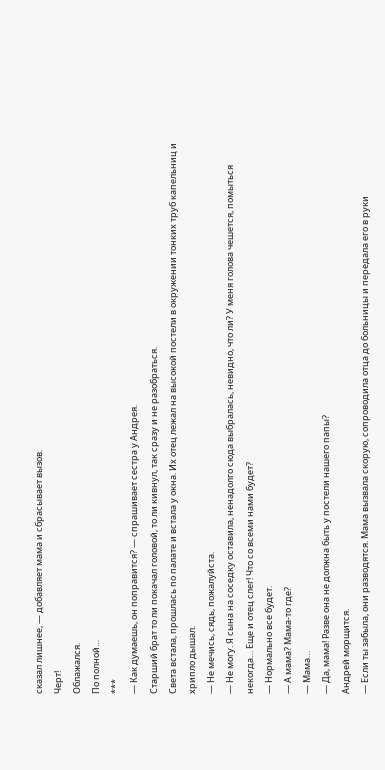сказал лишнее, — добавляет мама и сбрасывает вызов.
Черт!
Облажался.
По полной…
***
— Как думаешь, он поправится? — спрашивает сестра у Андрея.
Старший брат то ли покачал головой, то ли кивнул, так сразу и не разобраться.
Света встала, прошлась по палате и встала у окна. Их отец лежал на высокой постели в окружении тонких труб капельниц и хрипло дышал.
— Не мечись, сядь, пожалуйста.
— Не могу. Я сына на соседку оставила, ненадолго сюда выбралась, невидно, что ли? У меня голова чешется, помыться некогда… Еще и отец слег! Что со всеми нами будет?
— Нормально все будет.
— А мама? Мама-то где?
— Мама…
— Да, мама! Разве она не должна быть у постели нашего папы?
Андрей морщится.
— Если ты забыла, они разводятся. Мама вызвала скорую, сопроводила отца до больницы и передала его в руки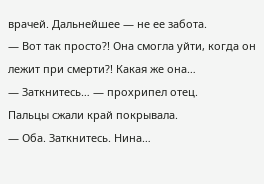врачей. Дальнейшее — не ее забота.
— Вот так просто?! Она смогла уйти, когда он лежит при смерти?! Какая же она…
— Заткнитесь… — прохрипел отец.
Пальцы сжали край покрывала.
— Оба. Заткнитесь. Нина…